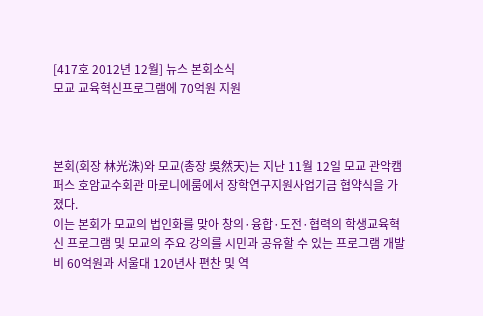[417호 2012년 12월] 뉴스 본회소식
모교 교육혁신프로그램에 70억원 지원



본회(회장 林光洙)와 모교(총장 吳然天)는 지난 11월 12일 모교 관악캠퍼스 호암교수회관 마로니에룸에서 장학연구지원사업기금 협약식을 가졌다.
이는 본회가 모교의 법인화를 맞아 창의·융합·도전·협력의 학생교육혁신 프로그램 및 모교의 주요 강의를 시민과 공유할 수 있는 프로그램 개발비 60억원과 서울대 120년사 편찬 및 역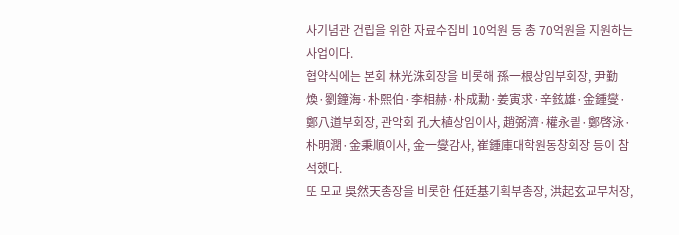사기념관 건립을 위한 자료수집비 10억원 등 총 70억원을 지원하는 사업이다.
협약식에는 본회 林光洙회장을 비롯해 孫一根상임부회장, 尹勤煥·劉鐘海·朴熙伯·李相赫·朴成勳·姜寅求·辛鉉雄·金鍾燮·鄭八道부회장, 관악회 孔大植상임이사, 趙弼濟·權永킡·鄭啓泳·朴明潤·金秉順이사, 金一燮감사, 崔鍾庫대학원동창회장 등이 참석했다.
또 모교 吳然天총장을 비롯한 任廷基기획부총장, 洪起玄교무처장,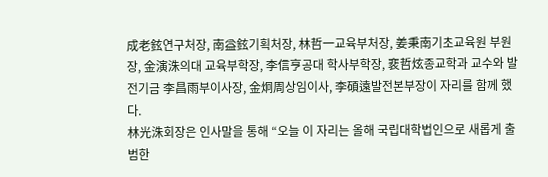成老鉉연구처장, 南益鉉기획처장, 林哲一교육부처장, 姜秉南기초교육원 부원장, 金演洙의대 교육부학장, 李信亨공대 학사부학장, 裵哲炫종교학과 교수와 발전기금 李昌雨부이사장, 金炯周상임이사, 李碩遠발전본부장이 자리를 함께 했다.
林光洙회장은 인사말을 통해 “오늘 이 자리는 올해 국립대학법인으로 새롭게 출범한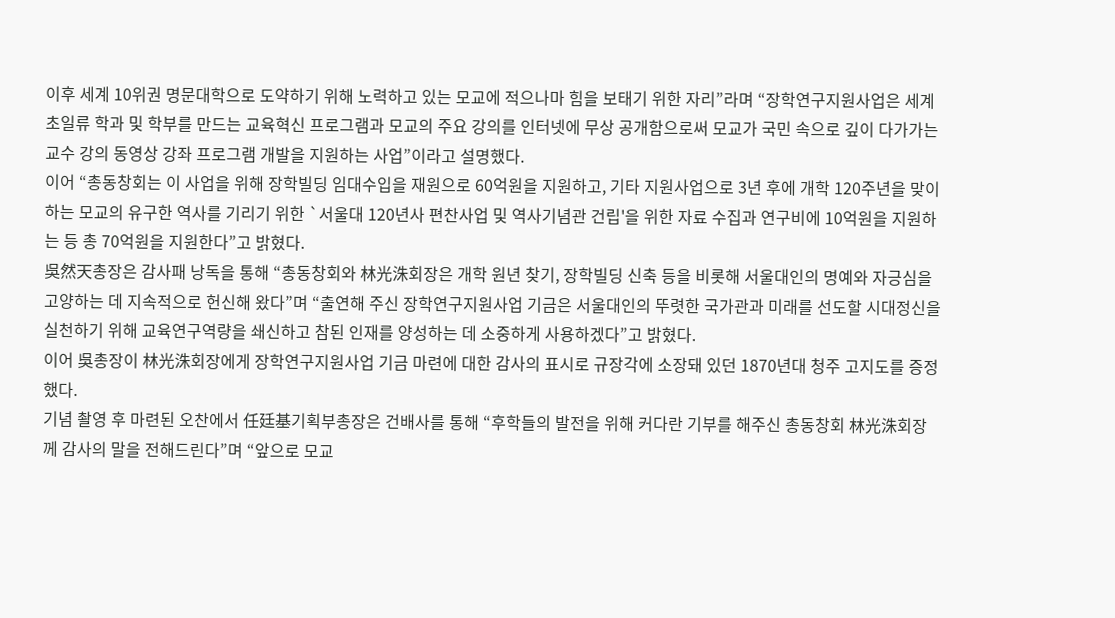이후 세계 10위권 명문대학으로 도약하기 위해 노력하고 있는 모교에 적으나마 힘을 보태기 위한 자리”라며 “장학연구지원사업은 세계 초일류 학과 및 학부를 만드는 교육혁신 프로그램과 모교의 주요 강의를 인터넷에 무상 공개함으로써 모교가 국민 속으로 깊이 다가가는 교수 강의 동영상 강좌 프로그램 개발을 지원하는 사업”이라고 설명했다.
이어 “총동창회는 이 사업을 위해 장학빌딩 임대수입을 재원으로 60억원을 지원하고, 기타 지원사업으로 3년 후에 개학 120주년을 맞이하는 모교의 유구한 역사를 기리기 위한 `서울대 120년사 편찬사업 및 역사기념관 건립'을 위한 자료 수집과 연구비에 10억원을 지원하는 등 총 70억원을 지원한다”고 밝혔다.
吳然天총장은 감사패 낭독을 통해 “총동창회와 林光洙회장은 개학 원년 찾기, 장학빌딩 신축 등을 비롯해 서울대인의 명예와 자긍심을 고양하는 데 지속적으로 헌신해 왔다”며 “출연해 주신 장학연구지원사업 기금은 서울대인의 뚜렷한 국가관과 미래를 선도할 시대정신을 실천하기 위해 교육연구역량을 쇄신하고 참된 인재를 양성하는 데 소중하게 사용하겠다”고 밝혔다.
이어 吳총장이 林光洙회장에게 장학연구지원사업 기금 마련에 대한 감사의 표시로 규장각에 소장돼 있던 1870년대 청주 고지도를 증정했다.
기념 촬영 후 마련된 오찬에서 任廷基기획부총장은 건배사를 통해 “후학들의 발전을 위해 커다란 기부를 해주신 총동창회 林光洙회장께 감사의 말을 전해드린다”며 “앞으로 모교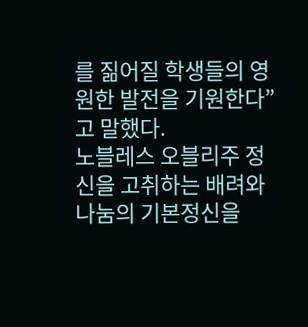를 짊어질 학생들의 영원한 발전을 기원한다”고 말했다.
노블레스 오블리주 정신을 고취하는 배려와 나눔의 기본정신을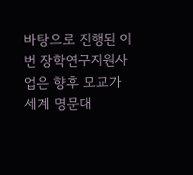바탕으로 진행된 이번 장학연구지원사업은 향후 모교가 세계 명문대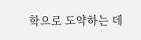학으로 도약하는 데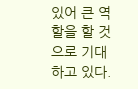있어 큰 역할을 할 것으로 기대하고 있다.